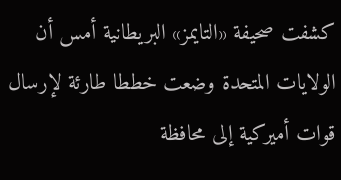كشفت صحيفة «التايمز» البريطانية أمس أن الولايات المتحدة وضعت خططا طارئة لإرسال قوات أميركية إلى محافظة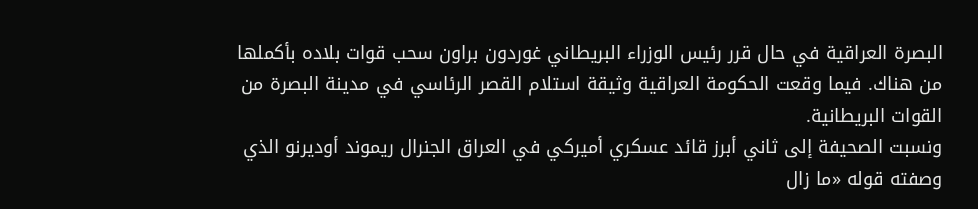البصرة العراقية في حال قرر رئيس الوزراء البريطاني غوردون براون سحب قوات بلاده بأكملها من هناك. فيما وقعت الحكومة العراقية وثيقة استلام القصر الرئاسي في مدينة البصرة من القوات البريطانية.
ونسبت الصحيفة إلى ثاني أبرز قائد عسكري أميركي في العراق الجنرال ريموند أوديرنو الذي وصفته قوله «ما زال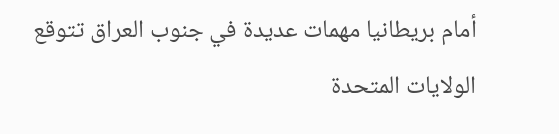أمام بريطانيا مهمات عديدة في جنوب العراق تتوقع الولايات المتحدة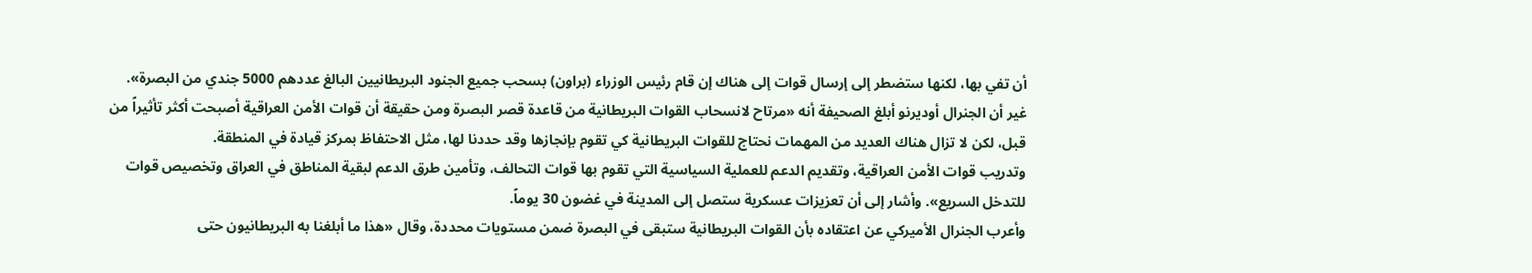أن تفي بها، لكنها ستضطر إلى إرسال قوات إلى هناك إن قام رئيس الوزراء (براون) بسحب جميع الجنود البريطانيين البالغ عددهم 5000 جندي من البصرة».
غير أن الجنرال أوديرنو أبلغ الصحيفة أنه «مرتاح لانسحاب القوات البريطانية من قاعدة قصر البصرة ومن حقيقة أن قوات الأمن العراقية أصبحت أكثر تأثيراً من قبل، لكن لا تزال هناك العديد من المهمات نحتاج للقوات البريطانية كي تقوم بإنجازها وقد حددنا لها، مثل الاحتفاظ بمركز قيادة في المنطقة.
وتدريب قوات الأمن العراقية، وتقديم الدعم للعملية السياسية التي تقوم بها قوات التحالف، وتأمين طرق الدعم لبقية المناطق في العراق وتخصيص قوات للتدخل السريع». وأشار إلى أن تعزيزات عسكرية ستصل إلى المدينة في غضون 30 يوماً.
وأعرب الجنرال الأميركي عن اعتقاده بأن القوات البريطانية ستبقى في البصرة ضمن مستويات محددة، وقال «هذا ما أبلغنا به البريطانيون حتى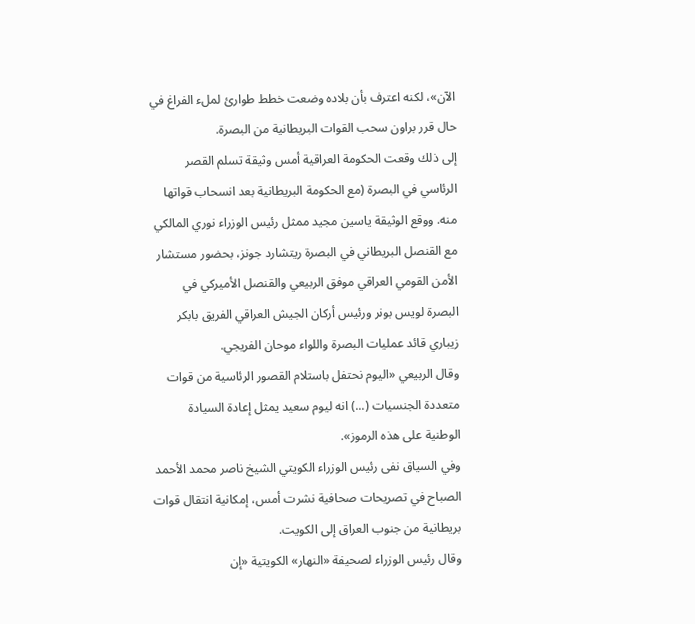الآن»، لكنه اعترف بأن بلاده وضعت خطط طوارئ لملء الفراغ في حال قرر براون سحب القوات البريطانية من البصرة.
إلى ذلك وقعت الحكومة العراقية أمس وثيقة تسلم القصر الرئاسي في البصرة (مع الحكومة البريطانية بعد انسحاب قواتها منه. ووقع الوثيقة ياسين مجيد ممثل رئيس الوزراء نوري المالكي مع القنصل البريطاني في البصرة ريتشارد جونز، بحضور مستشار الأمن القومي العراقي موفق الربيعي والقنصل الأميركي في البصرة لويس بونر ورئيس أركان الجيش العراقي الفريق بابكر زيباري قائد عمليات البصرة واللواء موحان الفريجي.
وقال الربيعي «اليوم نحتفل باستلام القصور الرئاسية من قوات متعددة الجنسيات (...) انه ليوم سعيد يمثل إعادة السيادة الوطنية على هذه الرموز».
وفي السياق نفى رئيس الوزراء الكويتي الشيخ ناصر محمد الأحمد الصباح في تصريحات صحافية نشرت أمس، إمكانية انتقال قوات بريطانية من جنوب العراق إلى الكويت.
وقال رئيس الوزراء لصحيفة «النهار» الكويتية «إن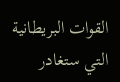القوات البريطانية التي ستغادر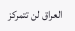العراق لن تتمركز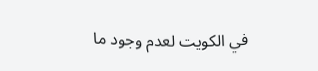في الكويت لعدم وجود ما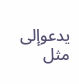يدعوإلى مثل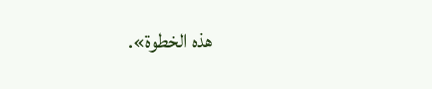هذه الخطوة».